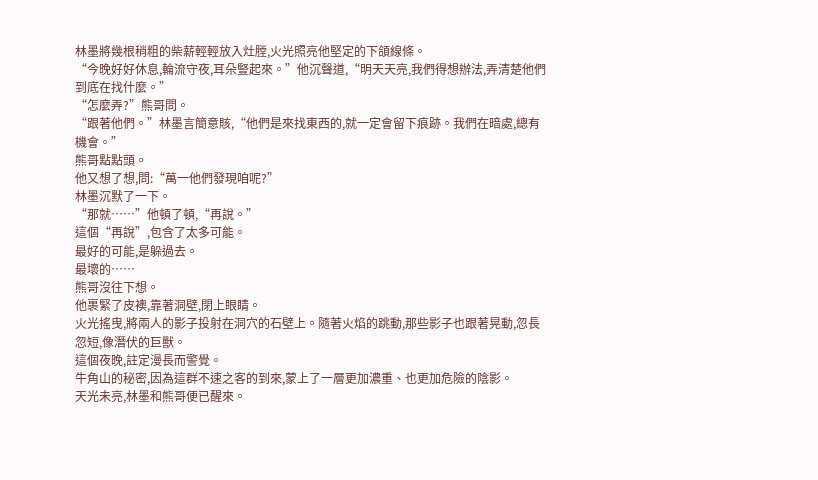林墨將幾根稍粗的柴薪輕輕放入灶膛,火光照亮他堅定的下頜線條。
“今晚好好休息,輪流守夜,耳朵豎起來。”他沉聲道,“明天天亮,我們得想辦法,弄清楚他們到底在找什麼。”
“怎麼弄?”熊哥問。
“跟著他們。”林墨言簡意賅,“他們是來找東西的,就一定會留下痕跡。我們在暗處,總有機會。”
熊哥點點頭。
他又想了想,問:“萬一他們發現咱呢?”
林墨沉默了一下。
“那就……”他頓了頓,“再說。”
這個“再說”,包含了太多可能。
最好的可能,是躲過去。
最壞的……
熊哥沒往下想。
他裹緊了皮襖,靠著洞壁,閉上眼睛。
火光搖曳,將兩人的影子投射在洞穴的石壁上。隨著火焰的跳動,那些影子也跟著晃動,忽長忽短,像潛伏的巨獸。
這個夜晚,註定漫長而警覺。
牛角山的秘密,因為這群不速之客的到來,蒙上了一層更加濃重、也更加危險的陰影。
天光未亮,林墨和熊哥便已醒來。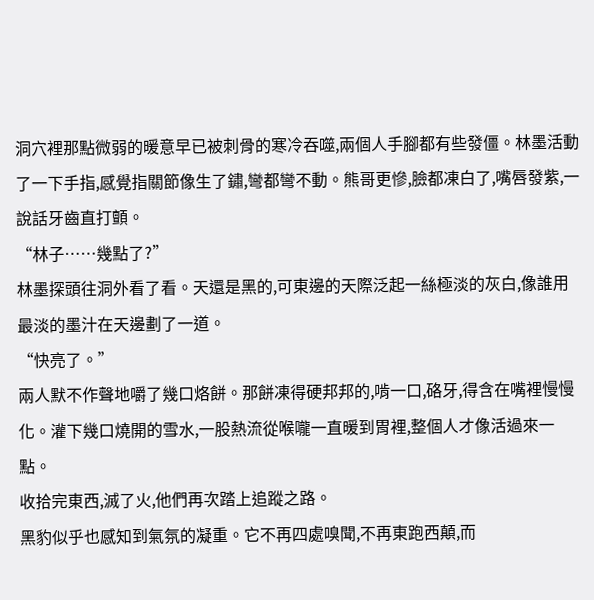洞穴裡那點微弱的暖意早已被刺骨的寒冷吞噬,兩個人手腳都有些發僵。林墨活動了一下手指,感覺指關節像生了鏽,彎都彎不動。熊哥更慘,臉都凍白了,嘴唇發紫,一說話牙齒直打顫。
“林子……幾點了?”
林墨探頭往洞外看了看。天還是黑的,可東邊的天際泛起一絲極淡的灰白,像誰用最淡的墨汁在天邊劃了一道。
“快亮了。”
兩人默不作聲地嚼了幾口烙餅。那餅凍得硬邦邦的,啃一口,硌牙,得含在嘴裡慢慢化。灌下幾口燒開的雪水,一股熱流從喉嚨一直暖到胃裡,整個人才像活過來一點。
收拾完東西,滅了火,他們再次踏上追蹤之路。
黑豹似乎也感知到氣氛的凝重。它不再四處嗅聞,不再東跑西顛,而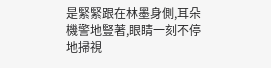是緊緊跟在林墨身側,耳朵機警地豎著,眼睛一刻不停地掃視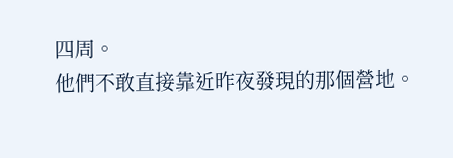四周。
他們不敢直接靠近昨夜發現的那個營地。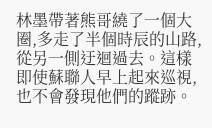林墨帶著熊哥繞了一個大圈,多走了半個時辰的山路,從另一側迂迴過去。這樣即使蘇聯人早上起來巡視,也不會發現他們的蹤跡。